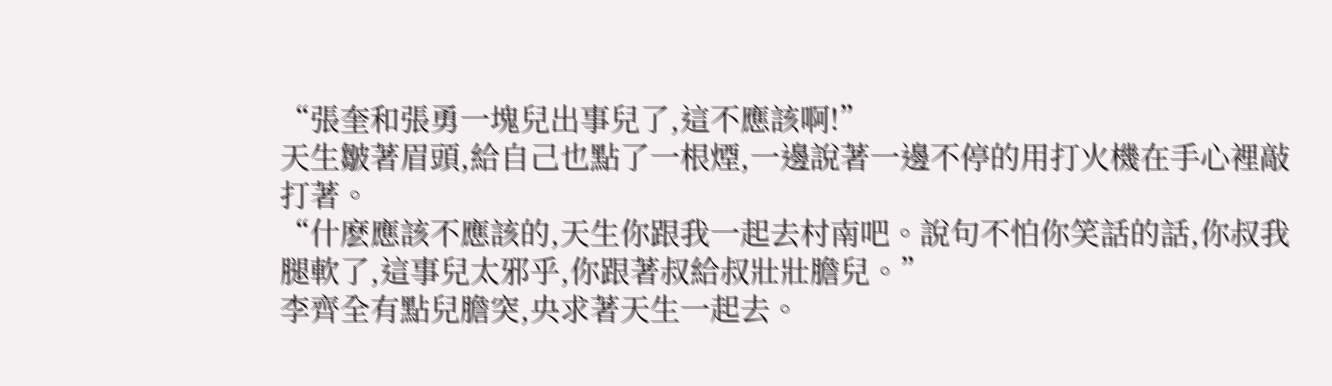“張奎和張勇一塊兒出事兒了,這不應該啊!”
天生皺著眉頭,給自己也點了一根煙,一邊說著一邊不停的用打火機在手心裡敲打著。
“什麽應該不應該的,天生你跟我一起去村南吧。說句不怕你笑話的話,你叔我腿軟了,這事兒太邪乎,你跟著叔給叔壯壯膽兒。”
李齊全有點兒膽突,央求著天生一起去。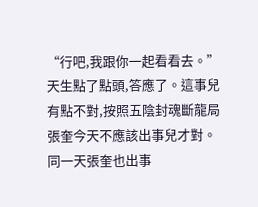“行吧,我跟你一起看看去。”
天生點了點頭,答應了。這事兒有點不對,按照五陰封魂斷龍局張奎今天不應該出事兒才對。
同一天張奎也出事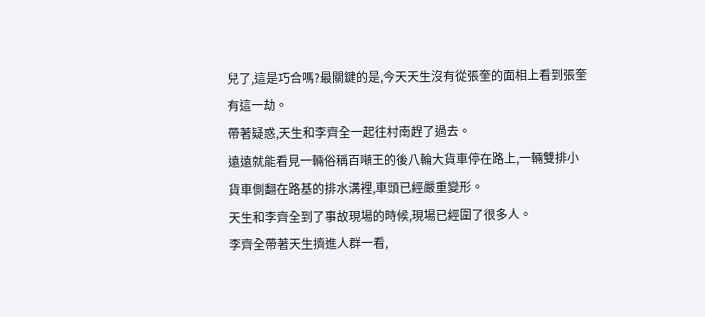兒了,這是巧合嗎?最關鍵的是,今天天生沒有從張奎的面相上看到張奎有這一劫。
帶著疑惑,天生和李齊全一起往村南趕了過去。
遠遠就能看見一輛俗稱百噸王的後八輪大貨車停在路上,一輛雙排小貨車側翻在路基的排水溝裡,車頭已經嚴重變形。
天生和李齊全到了事故現場的時候,現場已經圍了很多人。
李齊全帶著天生擠進人群一看,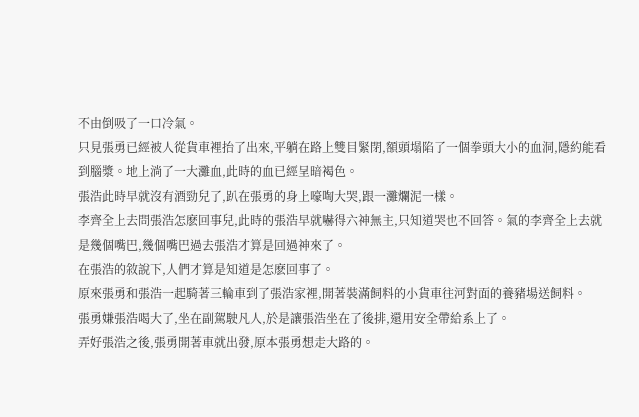不由倒吸了一口冷氣。
只見張勇已經被人從貨車裡抬了出來,平躺在路上雙目緊閉,額頭塌陷了一個拳頭大小的血洞,隱約能看到腦漿。地上淌了一大灘血,此時的血已經呈暗褐色。
張浩此時早就沒有酒勁兒了,趴在張勇的身上嚎啕大哭,跟一灘爛泥一樣。
李齊全上去問張浩怎麽回事兒,此時的張浩早就嚇得六神無主,只知道哭也不回答。氣的李齊全上去就是幾個嘴巴,幾個嘴巴過去張浩才算是回過神來了。
在張浩的敘說下,人們才算是知道是怎麽回事了。
原來張勇和張浩一起騎著三輪車到了張浩家裡,開著裝滿飼料的小貨車往河對面的養豬場送飼料。
張勇嫌張浩喝大了,坐在副駕駛凡人,於是讓張浩坐在了後排,還用安全帶給系上了。
弄好張浩之後,張勇開著車就出發,原本張勇想走大路的。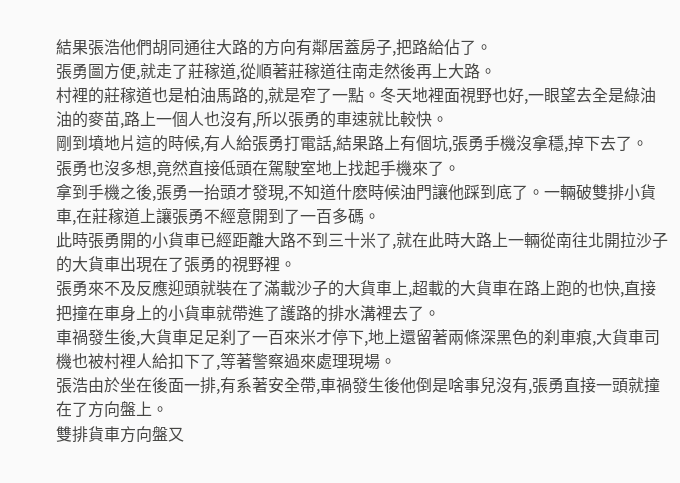結果張浩他們胡同通往大路的方向有鄰居蓋房子,把路給佔了。
張勇圖方便,就走了莊稼道,從順著莊稼道往南走然後再上大路。
村裡的莊稼道也是柏油馬路的,就是窄了一點。冬天地裡面視野也好,一眼望去全是綠油油的麥苗,路上一個人也沒有,所以張勇的車速就比較快。
剛到墳地片這的時候,有人給張勇打電話,結果路上有個坑,張勇手機沒拿穩,掉下去了。
張勇也沒多想,竟然直接低頭在駕駛室地上找起手機來了。
拿到手機之後,張勇一抬頭才發現,不知道什麽時候油門讓他踩到底了。一輛破雙排小貨車,在莊稼道上讓張勇不經意開到了一百多碼。
此時張勇開的小貨車已經距離大路不到三十米了,就在此時大路上一輛從南往北開拉沙子的大貨車出現在了張勇的視野裡。
張勇來不及反應迎頭就裝在了滿載沙子的大貨車上,超載的大貨車在路上跑的也快,直接把撞在車身上的小貨車就帶進了護路的排水溝裡去了。
車禍發生後,大貨車足足刹了一百來米才停下,地上還留著兩條深黑色的刹車痕,大貨車司機也被村裡人給扣下了,等著警察過來處理現場。
張浩由於坐在後面一排,有系著安全帶,車禍發生後他倒是啥事兒沒有,張勇直接一頭就撞在了方向盤上。
雙排貨車方向盤又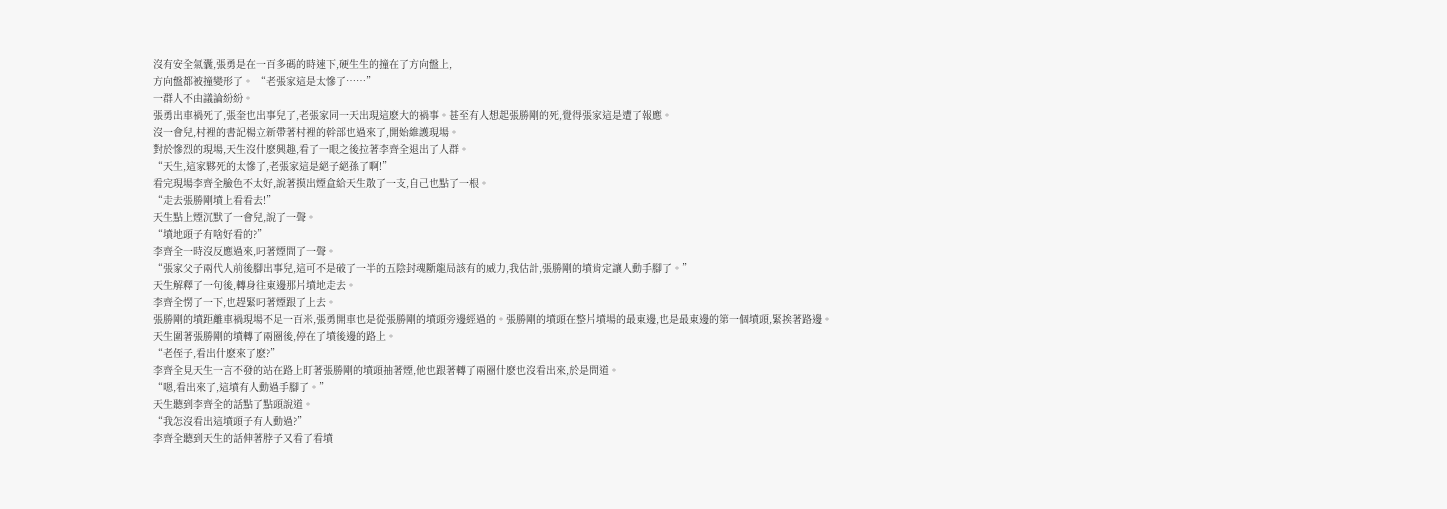沒有安全氣囊,張勇是在一百多碼的時速下,硬生生的撞在了方向盤上,
方向盤都被撞變形了。 “老張家這是太慘了……”
一群人不由議論紛紛。
張勇出車禍死了,張奎也出事兒了,老張家同一天出現這麽大的禍事。甚至有人想起張勝剛的死,覺得張家這是遭了報應。
沒一會兒,村裡的書記楊立新帶著村裡的幹部也過來了,開始維護現場。
對於慘烈的現場,天生沒什麽興趣,看了一眼之後拉著李齊全退出了人群。
“天生,這家夥死的太慘了,老張家這是絕子絕孫了啊!”
看完現場李齊全臉色不太好,說著摸出煙盒給天生散了一支,自己也點了一根。
“走去張勝剛墳上看看去!”
天生點上煙沉默了一會兒,說了一聲。
“墳地頭子有啥好看的?”
李齊全一時沒反應過來,叼著煙問了一聲。
“張家父子兩代人前後腳出事兒,這可不是破了一半的五陰封魂斷龍局該有的威力,我估計,張勝剛的墳肯定讓人動手腳了。”
天生解釋了一句後,轉身往東邊那片墳地走去。
李齊全愣了一下,也趕緊叼著煙跟了上去。
張勝剛的墳距離車禍現場不足一百米,張勇開車也是從張勝剛的墳頭旁邊經過的。張勝剛的墳頭在整片墳場的最東邊,也是最東邊的第一個墳頭,緊挨著路邊。
天生圍著張勝剛的墳轉了兩圈後,停在了墳後邊的路上。
“老侄子,看出什麽來了麽?”
李齊全見天生一言不發的站在路上盯著張勝剛的墳頭抽著煙,他也跟著轉了兩圈什麽也沒看出來,於是問道。
“嗯,看出來了,這墳有人動過手腳了。”
天生聽到李齊全的話點了點頭說道。
“我怎沒看出這墳頭子有人動過?”
李齊全聽到天生的話伸著脖子又看了看墳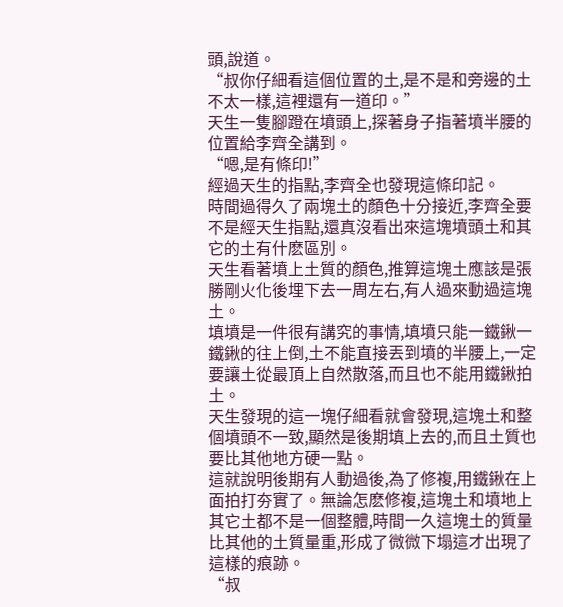頭,說道。
“叔你仔細看這個位置的土,是不是和旁邊的土不太一樣,這裡還有一道印。”
天生一隻腳蹬在墳頭上,探著身子指著墳半腰的位置給李齊全講到。
“嗯,是有條印!”
經過天生的指點,李齊全也發現這條印記。
時間過得久了兩塊土的顏色十分接近,李齊全要不是經天生指點,還真沒看出來這塊墳頭土和其它的土有什麽區別。
天生看著墳上土質的顏色,推算這塊土應該是張勝剛火化後埋下去一周左右,有人過來動過這塊土。
填墳是一件很有講究的事情,填墳只能一鐵鍬一鐵鍬的往上倒,土不能直接丟到墳的半腰上,一定要讓土從最頂上自然散落,而且也不能用鐵鍬拍土。
天生發現的這一塊仔細看就會發現,這塊土和整個墳頭不一致,顯然是後期填上去的,而且土質也要比其他地方硬一點。
這就說明後期有人動過後,為了修複,用鐵鍬在上面拍打夯實了。無論怎麽修複,這塊土和墳地上其它土都不是一個整體,時間一久這塊土的質量比其他的土質量重,形成了微微下塌這才出現了這樣的痕跡。
“叔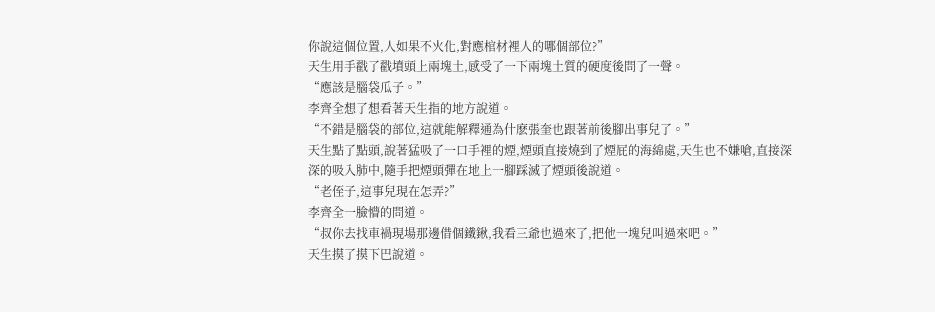你說這個位置,人如果不火化,對應棺材裡人的哪個部位?”
天生用手戳了戳墳頭上兩塊土,感受了一下兩塊土質的硬度後問了一聲。
“應該是腦袋瓜子。”
李齊全想了想看著天生指的地方說道。
“不錯是腦袋的部位,這就能解釋通為什麽張奎也跟著前後腳出事兒了。”
天生點了點頭,說著猛吸了一口手裡的煙,煙頭直接燒到了煙屁的海綿處,天生也不嫌嗆,直接深深的吸入肺中,隨手把煙頭彈在地上一腳踩滅了煙頭後說道。
“老侄子,這事兒現在怎弄?”
李齊全一臉懵的問道。
“叔你去找車禍現場那邊借個鐵鍬,我看三爺也過來了,把他一塊兒叫過來吧。”
天生摸了摸下巴說道。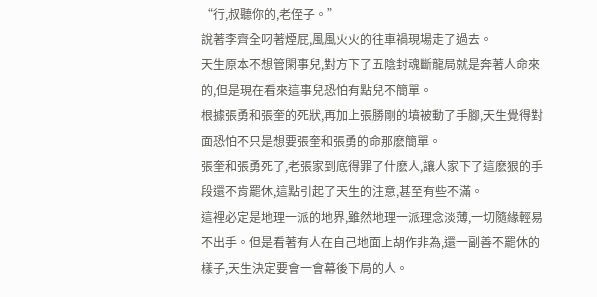“行,叔聽你的,老侄子。”
說著李齊全叼著煙屁,風風火火的往車禍現場走了過去。
天生原本不想管閑事兒,對方下了五陰封魂斷龍局就是奔著人命來的,但是現在看來這事兒恐怕有點兒不簡單。
根據張勇和張奎的死狀,再加上張勝剛的墳被動了手腳,天生覺得對面恐怕不只是想要張奎和張勇的命那麽簡單。
張奎和張勇死了,老張家到底得罪了什麽人,讓人家下了這麽狠的手段還不肯罷休,這點引起了天生的注意,甚至有些不滿。
這裡必定是地理一派的地界,雖然地理一派理念淡薄,一切隨緣輕易不出手。但是看著有人在自己地面上胡作非為,還一副善不罷休的樣子,天生決定要會一會幕後下局的人。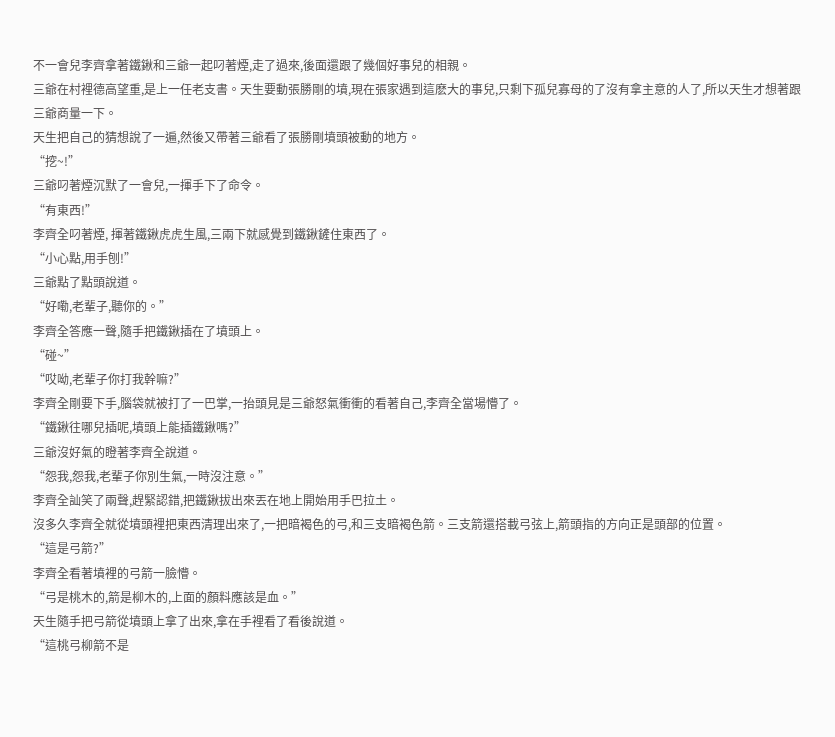不一會兒李齊拿著鐵鍬和三爺一起叼著煙,走了過來,後面還跟了幾個好事兒的相親。
三爺在村裡德高望重,是上一任老支書。天生要動張勝剛的墳,現在張家遇到這麽大的事兒,只剩下孤兒寡母的了沒有拿主意的人了,所以天生才想著跟三爺商量一下。
天生把自己的猜想說了一遍,然後又帶著三爺看了張勝剛墳頭被動的地方。
“挖~!”
三爺叼著煙沉默了一會兒,一揮手下了命令。
“有東西!”
李齊全叼著煙, 揮著鐵鍬虎虎生風,三兩下就感覺到鐵鍬鏟住東西了。
“小心點,用手刨!”
三爺點了點頭說道。
“好嘞,老輩子,聽你的。”
李齊全答應一聲,隨手把鐵鍬插在了墳頭上。
“碰~”
“哎呦,老輩子你打我幹嘛?”
李齊全剛要下手,腦袋就被打了一巴掌,一抬頭見是三爺怒氣衝衝的看著自己,李齊全當場懵了。
“鐵鍬往哪兒插呢,墳頭上能插鐵鍬嗎?”
三爺沒好氣的瞪著李齊全說道。
“怨我,怨我,老輩子你別生氣,一時沒注意。”
李齊全訕笑了兩聲,趕緊認錯,把鐵鍬拔出來丟在地上開始用手巴拉土。
沒多久李齊全就從墳頭裡把東西清理出來了,一把暗褐色的弓,和三支暗褐色箭。三支箭還搭載弓弦上,箭頭指的方向正是頭部的位置。
“這是弓箭?”
李齊全看著墳裡的弓箭一臉懵。
“弓是桃木的,箭是柳木的,上面的顏料應該是血。”
天生隨手把弓箭從墳頭上拿了出來,拿在手裡看了看後說道。
“這桃弓柳箭不是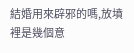結婚用來辟邪的嗎,放墳裡是幾個意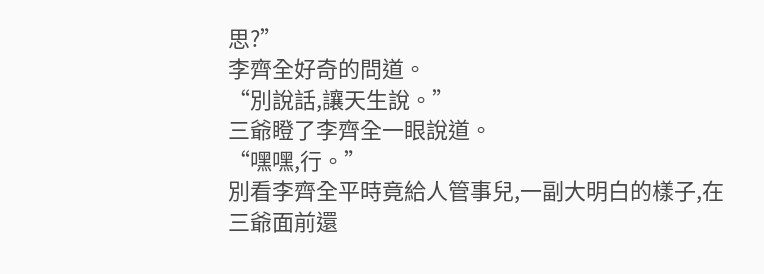思?”
李齊全好奇的問道。
“別說話,讓天生說。”
三爺瞪了李齊全一眼說道。
“嘿嘿,行。”
別看李齊全平時竟給人管事兒,一副大明白的樣子,在三爺面前還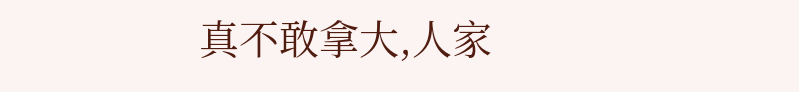真不敢拿大,人家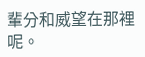輩分和威望在那裡呢。